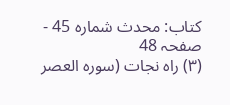کتاب: محدث شمارہ 45 - صفحہ 48
(۳) راہ نجات (سورہ العصر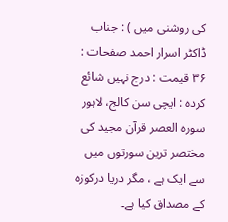کی روشنی میں ) : جناب ڈاکٹر اسرار احمد صفحات : ۳۶ قیمت : درج نہیں شائع کردہ : ایچی سن کالج، لاہور سورہ العصر قرآن مجید کی مختصر ترین سورتوں میں سے ایک ہے ، مگر دریا درکوزہ کے مصداق کیا ہے۔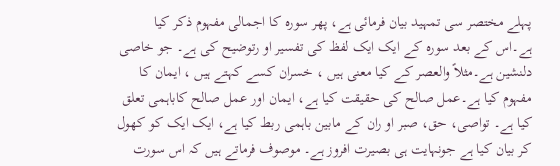پہلے مختصر سی تمہید بیان فرمائی ہے، پھر سورہ کا اجمالی مفہوم ذکر کیا ہے۔اس کے بعد سورہ کے ایک ایک لفظ کی تفسیر او رتوضیح کی ہے۔ جو خاصی دلنشین ہے۔مثلاً والعصر کے کیا معنی ہیں ، خسران کسے کہتے ہیں ، ایمان کا مفہوم کیا ہے۔عمل صالح کی حقیقت کیا ہے، ایمان اور عمل صالح کاباہمی تعلق کیا ہے۔ تواصی، حق، صبر او ران کے مابین باہمی ربط کیا ہے، ایک ایک کو کھول کر بیان کیا ہے جونہایت ہی بصیرت افروز ہے۔ موصوف فرماتے ہیں کہ اس سورت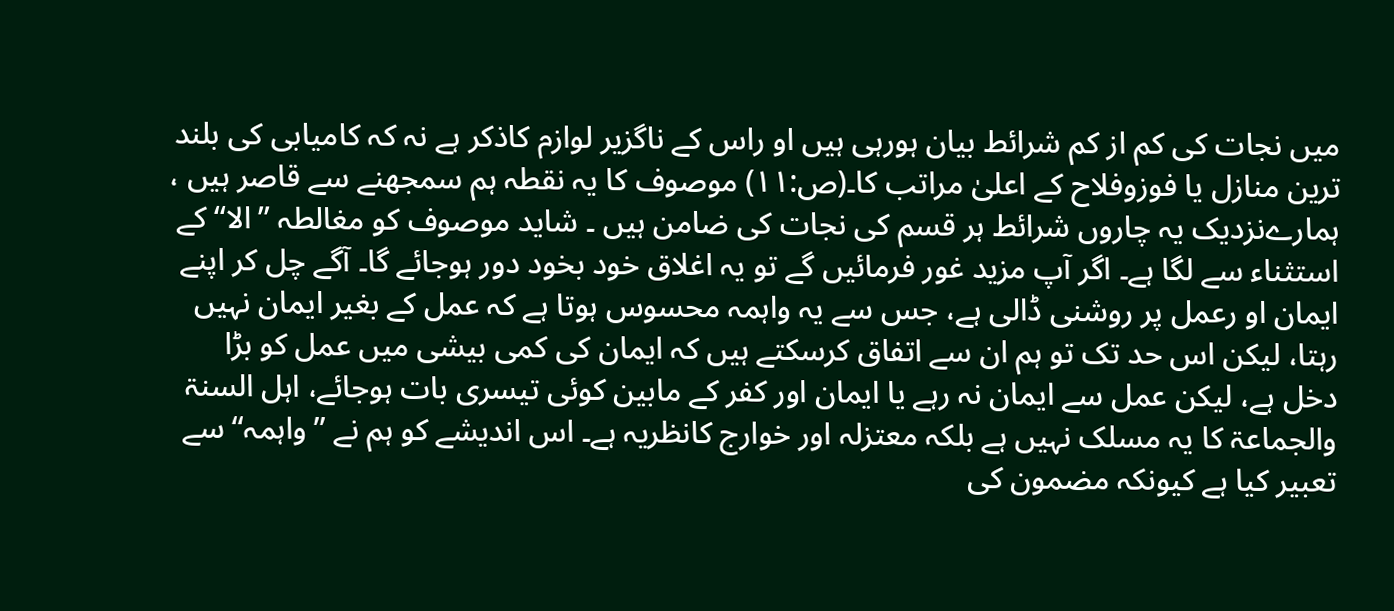میں نجات کی کم از کم شرائط بیان ہورہی ہیں او راس کے ناگزیر لوازم کاذکر ہے نہ کہ کامیابی کی بلند ترین منازل یا فوزوفلاح کے اعلیٰ مراتب کا۔(ص:۱۱) موصوف کا یہ نقطہ ہم سمجھنے سے قاصر ہیں ، ہمارےنزدیک یہ چاروں شرائط ہر قسم کی نجات کی ضامن ہیں ۔ شاید موصوف کو مغالطہ ’’الا‘‘ کے استثناء سے لگا ہے۔ اگر آپ مزید غور فرمائیں گے تو یہ اغلاق خود بخود دور ہوجائے گا۔ آگے چل کر اپنے ایمان او رعمل پر روشنی ڈالی ہے، جس سے یہ واہمہ محسوس ہوتا ہے کہ عمل کے بغیر ایمان نہیں رہتا، لیکن اس حد تک تو ہم ان سے اتفاق کرسکتے ہیں کہ ایمان کی کمی بیشی میں عمل کو بڑا دخل ہے، لیکن عمل سے ایمان نہ رہے یا ایمان اور کفر کے مابین کوئی تیسری بات ہوجائے، اہل السنۃ والجماعۃ کا یہ مسلک نہیں ہے بلکہ معتزلہ اور خوارج کانظریہ ہے۔ اس اندیشے کو ہم نے ’’واہمہ‘‘ سے تعبیر کیا ہے کیونکہ مضمون کی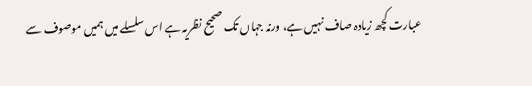عبارت کچھ زیادہ صاف نہیں ہے، ورنہ جہاں تک صحیح نظریہ ہے اس سلسلے میں ہمیں موصوف سے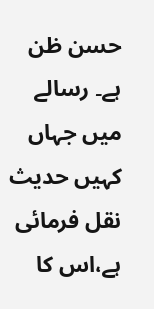حسن ظن ہے۔ رسالے میں جہاں کہیں حدیث نقل فرمائی ہے،اس کا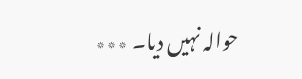حوالہ نہیں دیا۔ ٭٭٭